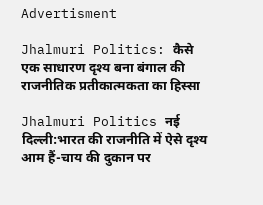Advertisment

Jhalmuri Politics: कैसे एक साधारण दृश्य बना बंगाल की राजनीतिक प्रतीकात्मकता का हिस्सा

Jhalmuri Politics नई दिल्ली:भारत की राजनीति में ऐसे दृश्य आम हैं-चाय की दुकान पर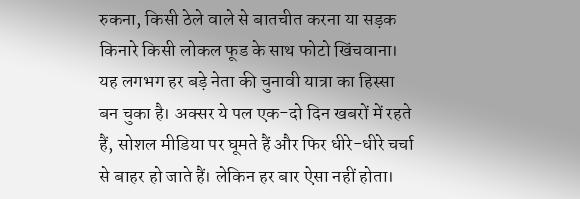रुकना, किसी ठेले वाले से बातचीत करना या सड़क किनारे किसी लोकल फूड के साथ फोटो खिंचवाना। यह लगभग हर बड़े नेता की चुनावी यात्रा का हिस्सा बन चुका है। अक्सर ये पल एक-दो दिन खबरों में रहते हैं, सोशल मीडिया पर घूमते हैं और फिर धीरे-धीरे चर्चा से बाहर हो जाते हैं। लेकिन हर बार ऐसा नहीं होता।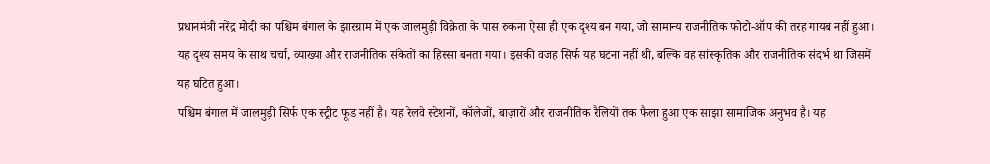प्रधानमंत्री नरेंद्र मोदी का पश्चिम बंगाल के झारग्राम में एक जालमुड़ी विक्रेता के पास रुकना ऐसा ही एक दृश्य बन गया, जो सामान्य राजनीतिक फोटो-ऑप की तरह गायब नहीं हुआ। यह दृश्य समय के साथ चर्चा, व्याख्या और राजनीतिक संकेतों का हिस्सा बनता गया। इसकी वजह सिर्फ यह घटना नहीं थी, बल्कि वह सांस्कृतिक और राजनीतिक संदर्भ था जिसमें यह घटित हुआ।
पश्चिम बंगाल में जालमुड़ी सिर्फ एक स्ट्रीट फूड नहीं है। यह रेलवे स्टेशनों, कॉलेजों, बाज़ारों और राजनीतिक रैलियों तक फैला हुआ एक साझा सामाजिक अनुभव है। यह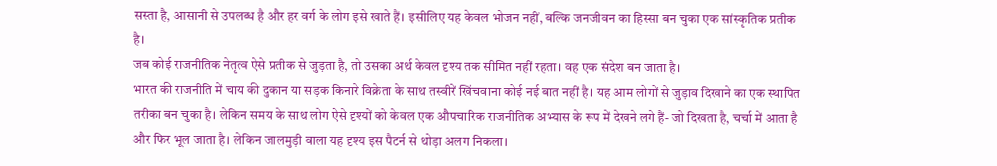सस्ता है, आसानी से उपलब्ध है और हर वर्ग के लोग इसे खाते हैं। इसीलिए यह केवल भोजन नहीं, बल्कि जनजीवन का हिस्सा बन चुका एक सांस्कृतिक प्रतीक है।
जब कोई राजनीतिक नेतृत्व ऐसे प्रतीक से जुड़ता है, तो उसका अर्थ केवल दृश्य तक सीमित नहीं रहता। वह एक संदेश बन जाता है।
भारत की राजनीति में चाय की दुकान या सड़क किनारे विक्रेता के साथ तस्वीरें खिंचवाना कोई नई बात नहीं है। यह आम लोगों से जुड़ाव दिखाने का एक स्थापित तरीका बन चुका है। लेकिन समय के साथ लोग ऐसे दृश्यों को केवल एक औपचारिक राजनीतिक अभ्यास के रूप में देखने लगे हैं- जो दिखता है, चर्चा में आता है और फिर भूल जाता है। लेकिन जालमुड़ी वाला यह दृश्य इस पैटर्न से थोड़ा अलग निकला।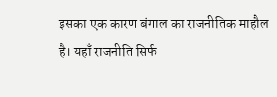इसका एक कारण बंगाल का राजनीतिक माहौल है। यहाँ राजनीति सिर्फ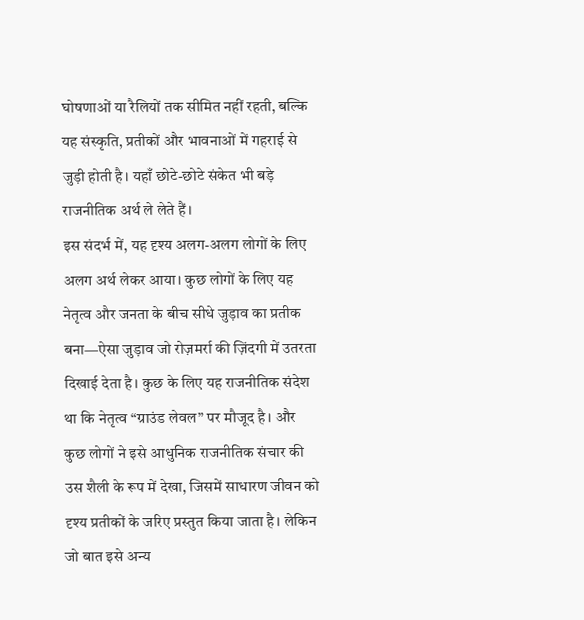घोषणाओं या रैलियों तक सीमित नहीं रहती, बल्कि यह संस्कृति, प्रतीकों और भावनाओं में गहराई से जुड़ी होती है। यहाँ छोटे-छोटे संकेत भी बड़े राजनीतिक अर्थ ले लेते हैं।
इस संदर्भ में, यह दृश्य अलग-अलग लोगों के लिए अलग अर्थ लेकर आया। कुछ लोगों के लिए यह नेतृत्व और जनता के बीच सीधे जुड़ाव का प्रतीक बना—ऐसा जुड़ाव जो रोज़मर्रा की ज़िंदगी में उतरता दिखाई देता है। कुछ के लिए यह राजनीतिक संदेश था कि नेतृत्व “ग्राउंड लेवल” पर मौजूद है। और कुछ लोगों ने इसे आधुनिक राजनीतिक संचार की उस शैली के रूप में देखा, जिसमें साधारण जीवन को दृश्य प्रतीकों के जरिए प्रस्तुत किया जाता है। लेकिन जो बात इसे अन्य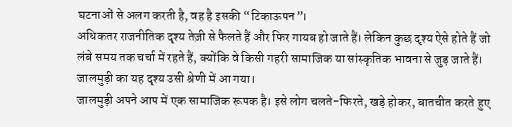घटनाओं से अलग करती है, वह है इसकी “टिकाऊपन”।
अधिकतर राजनीतिक दृश्य तेज़ी से फैलते हैं और फिर गायब हो जाते हैं। लेकिन कुछ दृश्य ऐसे होते हैं जो लंबे समय तक चर्चा में रहते हैं, क्योंकि वे किसी गहरी सामाजिक या सांस्कृतिक भावना से जुड़ जाते हैं। जालमुड़ी का यह दृश्य उसी श्रेणी में आ गया।
जालमुड़ी अपने आप में एक सामाजिक रूपक है। इसे लोग चलते-फिरते, खड़े होकर, बातचीत करते हुए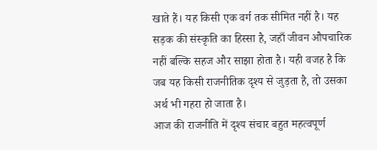खाते हैं। यह किसी एक वर्ग तक सीमित नहीं है। यह सड़क की संस्कृति का हिस्सा है, जहाँ जीवन औपचारिक नहीं बल्कि सहज और साझा होता है। यही वजह है कि जब यह किसी राजनीतिक दृश्य से जुड़ता है, तो उसका अर्थ भी गहरा हो जाता है।
आज की राजनीति में दृश्य संचार बहुत महत्वपूर्ण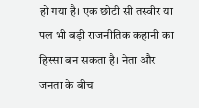हो गया है। एक छोटी सी तस्वीर या पल भी बड़ी राजनीतिक कहानी का हिस्सा बन सकता है। नेता और जनता के बीच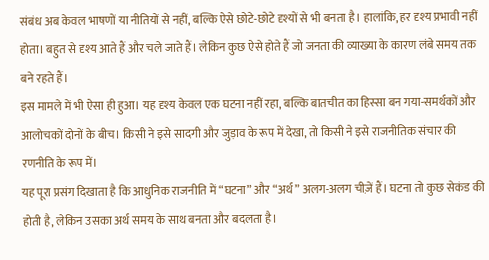संबंध अब केवल भाषणों या नीतियों से नहीं, बल्कि ऐसे छोटे-छोटे दृश्यों से भी बनता है। हालांकि, हर दृश्य प्रभावी नहीं होता। बहुत से दृश्य आते हैं और चले जाते हैं। लेकिन कुछ ऐसे होते हैं जो जनता की व्याख्या के कारण लंबे समय तक बने रहते हैं।
इस मामले में भी ऐसा ही हुआ। यह दृश्य केवल एक घटना नहीं रहा, बल्कि बातचीत का हिस्सा बन गया-समर्थकों और आलोचकों दोनों के बीच। किसी ने इसे सादगी और जुड़ाव के रूप में देखा, तो किसी ने इसे राजनीतिक संचार की रणनीति के रूप में।
यह पूरा प्रसंग दिखाता है कि आधुनिक राजनीति में “घटना” और “अर्थ” अलग-अलग चीज़ें हैं। घटना तो कुछ सेकंड की होती है, लेकिन उसका अर्थ समय के साथ बनता और बदलता है।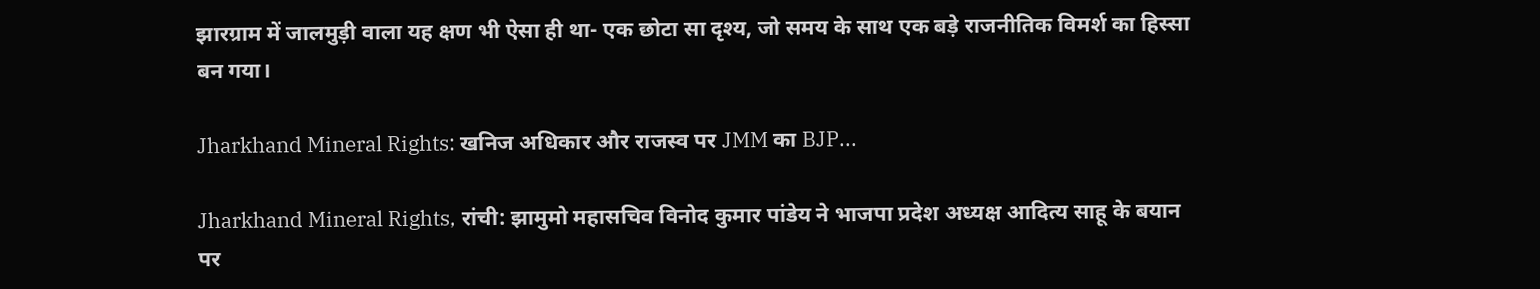झारग्राम में जालमुड़ी वाला यह क्षण भी ऐसा ही था- एक छोटा सा दृश्य, जो समय के साथ एक बड़े राजनीतिक विमर्श का हिस्सा बन गया।

Jharkhand Mineral Rights: खनिज अधिकार और राजस्व पर JMM का BJP...

Jharkhand Mineral Rights, रांची: झामुमो महासचिव विनोद कुमार पांडेय ने भाजपा प्रदेश अध्यक्ष आदित्य साहू के बयान पर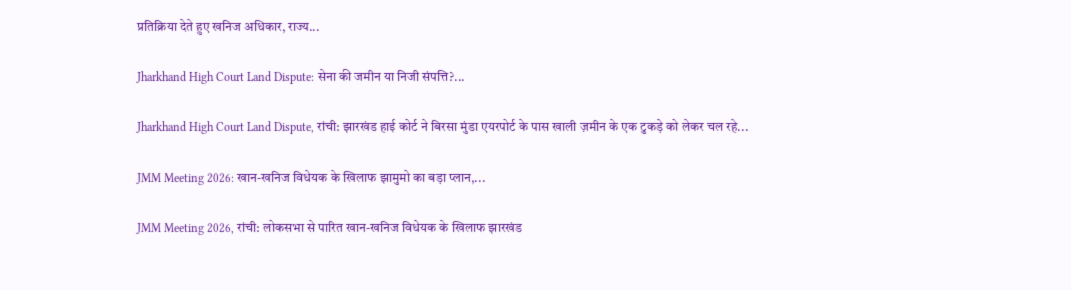प्रतिक्रिया देते हुए खनिज अधिकार, राज्य...

Jharkhand High Court Land Dispute: सेना की जमीन या निजी संपत्ति?...

Jharkhand High Court Land Dispute, रांची: झारखंड हाई कोर्ट ने बिरसा मुंडा एयरपोर्ट के पास खाली ज़मीन के एक टुकड़े को लेकर चल रहे...

JMM Meeting 2026: खान-खनिज विधेयक के खिलाफ झामुमो का बड़ा प्लान,...

JMM Meeting 2026, रांची: लोकसभा से पारित खान-खनिज विधेयक के खिलाफ झारखंड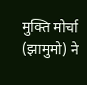मुक्ति मोर्चा (झामुमो) ने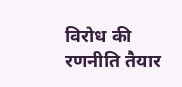विरोध की रणनीति तैयार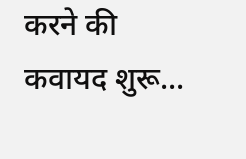करने की कवायद शुरू...